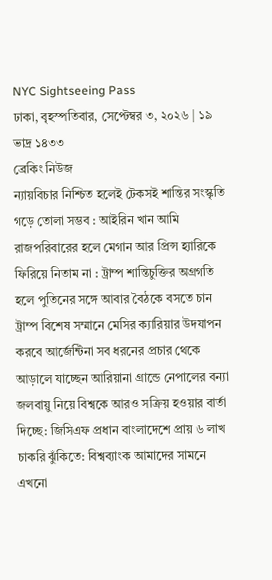NYC Sightseeing Pass
ঢাকা, বৃহস্পতিবার, সেপ্টেম্বর ৩, ২০২৬ | ১৯ ভাদ্র ১৪৩৩
ব্রেকিং নিউজ
ন্যায়বিচার নিশ্চিত হলেই টেকসই শান্তির সংস্কৃতি গড়ে তোলা সম্ভব : আইরিন খান আমি রাজপরিবারের হলে মেগান আর প্রিন্স হ্যারিকে ফিরিয়ে নিতাম না : ট্রাম্প শান্তিচুক্তির অগ্রগতি হলে পুতিনের সঙ্গে আবার বৈঠকে বসতে চান ট্রাম্প বিশেষ সম্মানে মেসির ক্যারিয়ার উদযাপন করবে আর্জেন্টিনা সব ধরনের প্রচার থেকে আড়ালে যাচ্ছেন আরিয়ানা গ্রান্ডে নেপালের বন্যা জলবায়ু নিয়ে বিশ্বকে আরও সক্রিয় হওয়ার বার্তা দিচ্ছে: জিসিএফ প্রধান বাংলাদেশে প্রায় ৬ লাখ চাকরি ঝুঁকিতে: বিশ্বব্যাংক আমাদের সামনে এখনো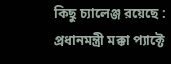কিছু চ্যালেঞ্জ রয়েছে : প্রধানমন্ত্রী মক্কা প্যাক্টে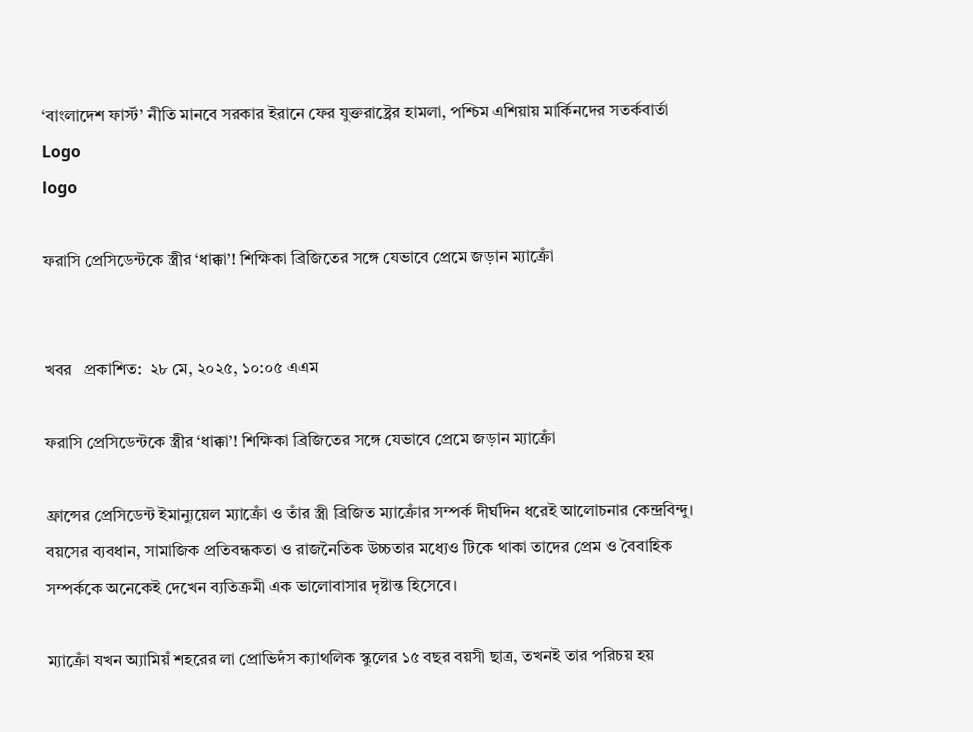‘বাংলাদেশ ফার্স্ট’ নীতি মানবে সরকার ইরানে ফের যুক্তরাষ্ট্রের হামলা, পশ্চিম এশিয়ায় মার্কিনদের সতর্কবার্তা
Logo
logo

ফরাসি প্রেসিডেন্টকে স্ত্রীর ‘ধাক্কা’! শিক্ষিকা ব্রিজিতের সঙ্গে যেভাবে প্রেমে জড়ান ম্যাক্রোঁ


খবর   প্রকাশিত:  ২৮ মে, ২০২৫, ১০:০৫ এএম

ফরাসি প্রেসিডেন্টকে স্ত্রীর ‘ধাক্কা’! শিক্ষিকা ব্রিজিতের সঙ্গে যেভাবে প্রেমে জড়ান ম্যাক্রোঁ

ফ্রান্সের প্রেসিডেন্ট ইমান্যুয়েল ম্যাক্রোঁ ও তাঁর স্ত্রী ব্রিজিত ম্যাক্রোঁর সম্পর্ক দীর্ঘদিন ধরেই আলোচনার কেন্দ্রবিন্দু। বয়সের ব্যবধান, সামাজিক প্রতিবন্ধকতা ও রাজনৈতিক উচ্চতার মধ্যেও টিকে থাকা তাদের প্রেম ও বৈবাহিক সম্পর্ককে অনেকেই দেখেন ব্যতিক্রমী এক ভালোবাসার দৃষ্টান্ত হিসেবে।

ম্যাক্রোঁ যখন অ্যামিয়ঁ শহরের লা প্রোভিদঁস ক্যাথলিক স্কুলের ১৫ বছর বয়সী ছাত্র, তখনই তার পরিচয় হয়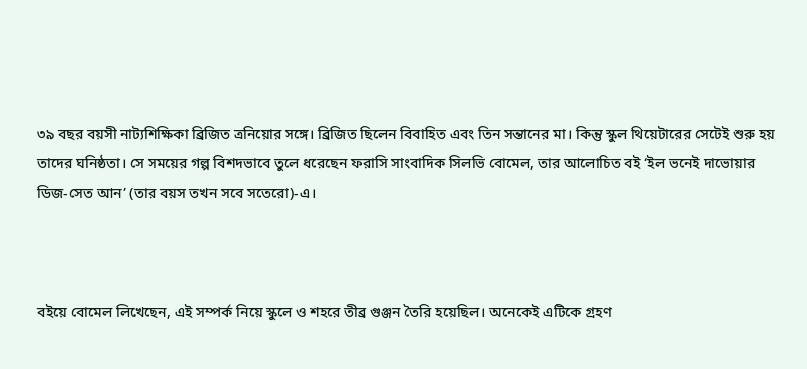৩৯ বছর বয়সী নাট্যশিক্ষিকা ব্রিজিত ত্রনিয়োর সঙ্গে। ব্রিজিত ছিলেন বিবাহিত এবং তিন সন্তানের মা। কিন্তু স্কুল থিয়েটারের সেটেই শুরু হয় তাদের ঘনিষ্ঠতা। সে সময়ের গল্প বিশদভাবে তুলে ধরেছেন ফরাসি সাংবাদিক সিলভি বোমেল, তার আলোচিত বই ‘ইল ভনেই দাভোয়ার ডিজ-সেত আন’ (তার বয়স তখন সবে সতেরো)-এ।



বইয়ে বোমেল লিখেছেন, এই সম্পর্ক নিয়ে স্কুলে ও শহরে তীব্র গুঞ্জন তৈরি হয়েছিল। অনেকেই এটিকে গ্রহণ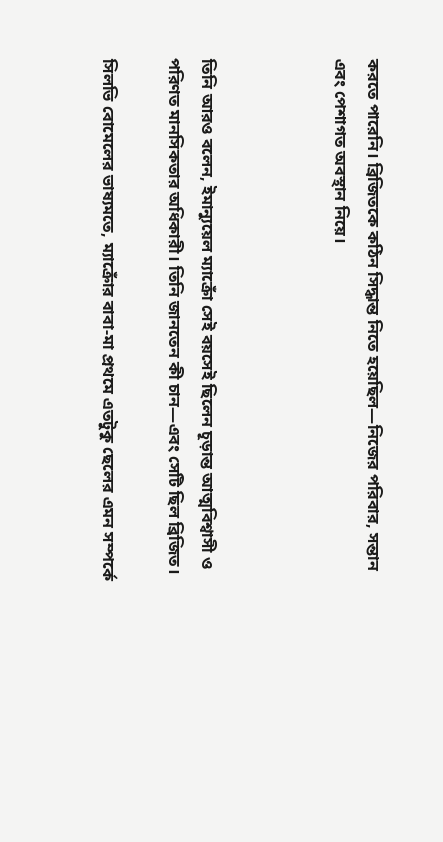করতে পারেনি। ব্রিজিতকে কঠিন সিদ্ধান্ত নিতে হয়েছিল—নিজের পরিবার, সন্তান এবং পেশাগত অবস্থান নিয়ে।



তিনি আরও বলেন, ইমান্যুয়েল ম্যাক্রোঁ সেই বয়সেই ছিলেন চূড়ান্ত আত্মবিশ্বাসী ও পরিণত মানসিকতার অধিকারী। তিনি জানতেন কী চান—এবং সেটি ছিল ব্রিজিত।

সিলভি বোমেলের ভাষ্যমতে, ম্যাক্রোঁর বাবা-মা প্রথমে এতটুকু ছেলের এমন সম্পর্কে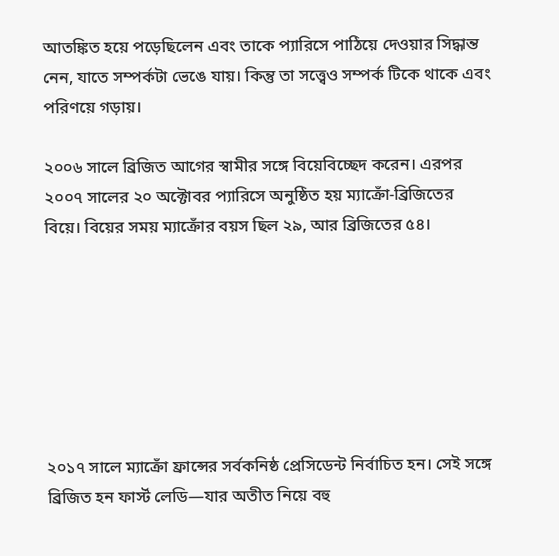আতঙ্কিত হয়ে পড়েছিলেন এবং তাকে প্যারিসে পাঠিয়ে দেওয়ার সিদ্ধান্ত নেন, যাতে সম্পর্কটা ভেঙে যায়। কিন্তু তা সত্ত্বেও সম্পর্ক টিকে থাকে এবং পরিণয়ে গড়ায়।

২০০৬ সালে ব্রিজিত আগের স্বামীর সঙ্গে বিয়েবিচ্ছেদ করেন। এরপর ২০০৭ সালের ২০ অক্টোবর প্যারিসে অনুষ্ঠিত হয় ম্যাক্রোঁ-ব্রিজিতের বিয়ে। বিয়ের সময় ম্যাক্রোঁর বয়স ছিল ২৯, আর ব্রিজিতের ৫৪।







২০১৭ সালে ম্যাক্রোঁ ফ্রান্সের সর্বকনিষ্ঠ প্রেসিডেন্ট নির্বাচিত হন। সেই সঙ্গে ব্রিজিত হন ফার্স্ট লেডি—যার অতীত নিয়ে বহু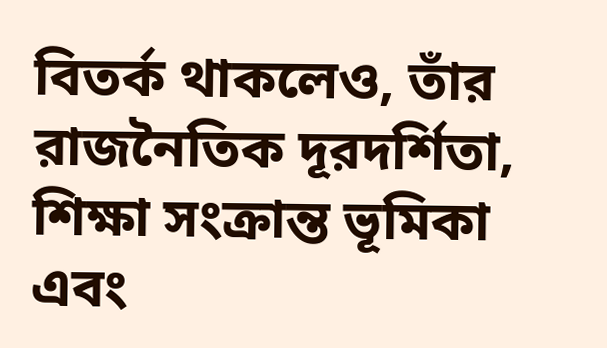বিতর্ক থাকলেও, তাঁর রাজনৈতিক দূরদর্শিতা, শিক্ষা সংক্রান্ত ভূমিকা এবং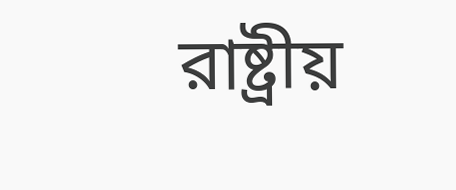রাষ্ট্রীয়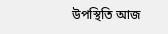উপস্থিতি আজ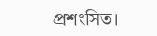প্রশংসিত।